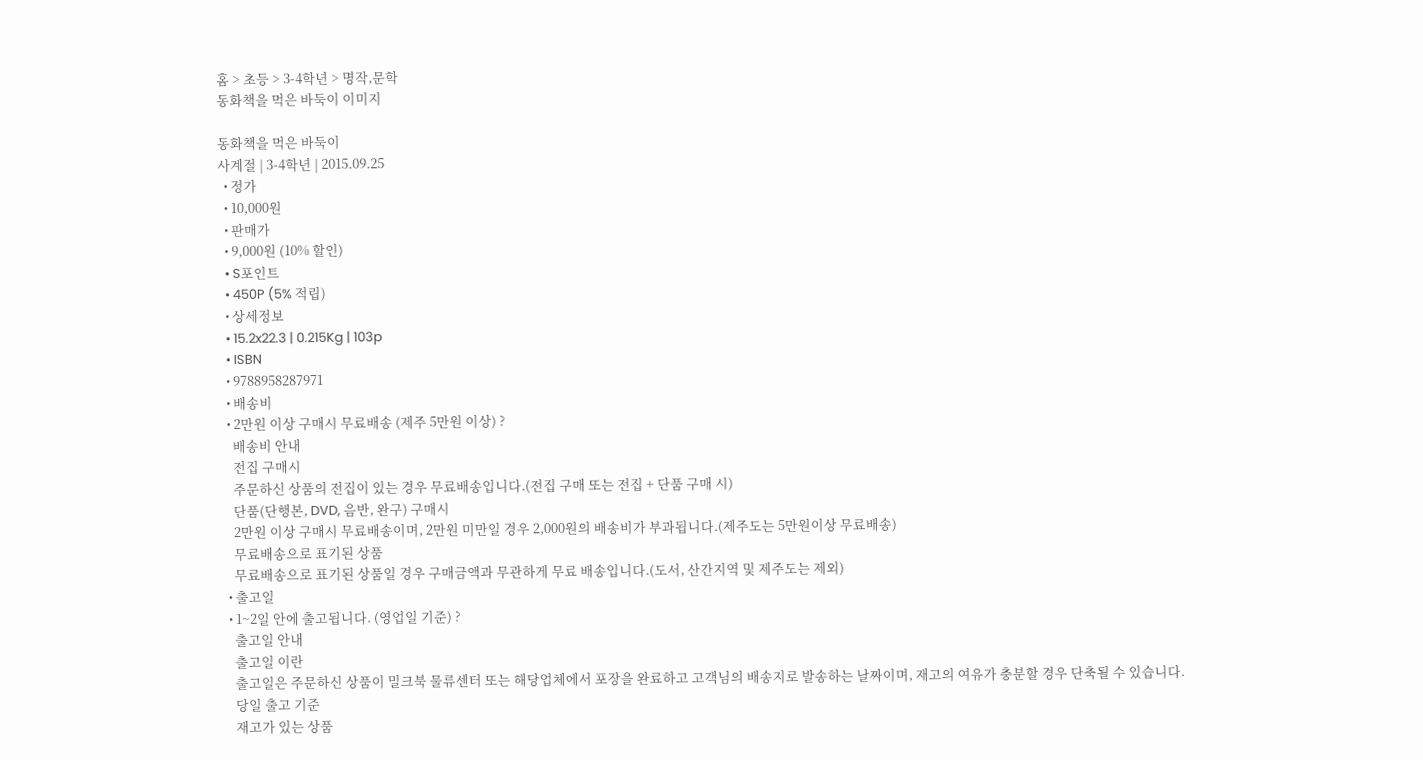홈 > 초등 > 3-4학년 > 명작,문학
동화책을 먹은 바둑이 이미지

동화책을 먹은 바둑이
사계절 | 3-4학년 | 2015.09.25
  • 정가
  • 10,000원
  • 판매가
  • 9,000원 (10% 할인)
  • S포인트
  • 450P (5% 적립)
  • 상세정보
  • 15.2x22.3 | 0.215Kg | 103p
  • ISBN
  • 9788958287971
  • 배송비
  • 2만원 이상 구매시 무료배송 (제주 5만원 이상) ?
    배송비 안내
    전집 구매시
    주문하신 상품의 전집이 있는 경우 무료배송입니다.(전집 구매 또는 전집 + 단품 구매 시)
    단품(단행본, DVD, 음반, 완구) 구매시
    2만원 이상 구매시 무료배송이며, 2만원 미만일 경우 2,000원의 배송비가 부과됩니다.(제주도는 5만원이상 무료배송)
    무료배송으로 표기된 상품
    무료배송으로 표기된 상품일 경우 구매금액과 무관하게 무료 배송입니다.(도서, 산간지역 및 제주도는 제외)
  • 출고일
  • 1~2일 안에 출고됩니다. (영업일 기준) ?
    출고일 안내
    출고일 이란
    출고일은 주문하신 상품이 밀크북 물류센터 또는 해당업체에서 포장을 완료하고 고객님의 배송지로 발송하는 날짜이며, 재고의 여유가 충분할 경우 단축될 수 있습니다.
    당일 출고 기준
    재고가 있는 상품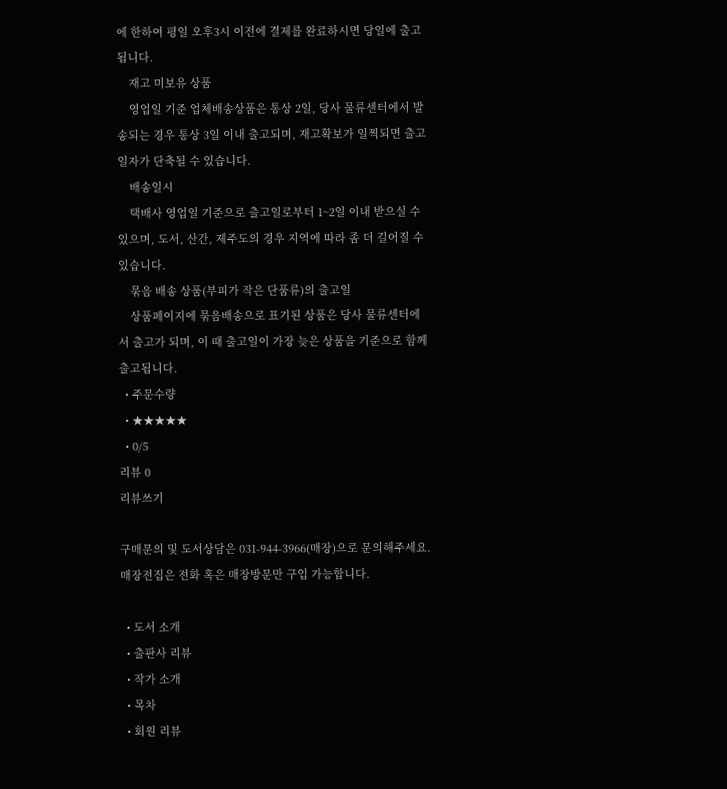에 한하여 평일 오후3시 이전에 결제를 완료하시면 당일에 출고됩니다.
    재고 미보유 상품
    영업일 기준 업체배송상품은 통상 2일, 당사 물류센터에서 발송되는 경우 통상 3일 이내 출고되며, 재고확보가 일찍되면 출고일자가 단축될 수 있습니다.
    배송일시
    택배사 영업일 기준으로 출고일로부터 1~2일 이내 받으실 수 있으며, 도서, 산간, 제주도의 경우 지역에 따라 좀 더 길어질 수 있습니다.
    묶음 배송 상품(부피가 작은 단품류)의 출고일
    상품페이지에 묶음배송으로 표기된 상품은 당사 물류센터에서 출고가 되며, 이 때 출고일이 가장 늦은 상품을 기준으로 함께 출고됩니다.
  • 주문수량
  • ★★★★★
  • 0/5
리뷰 0
리뷰쓰기

구매문의 및 도서상담은 031-944-3966(매장)으로 문의해주세요.
매장전집은 전화 혹은 매장방문만 구입 가능합니다.

  • 도서 소개
  • 출판사 리뷰
  • 작가 소개
  • 목차
  • 회원 리뷰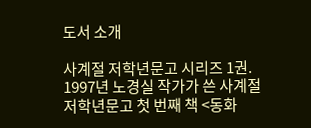도서 소개

사계절 저학년문고 시리즈 1권. 1997년 노경실 작가가 쓴 사계절 저학년문고 첫 번째 책 <동화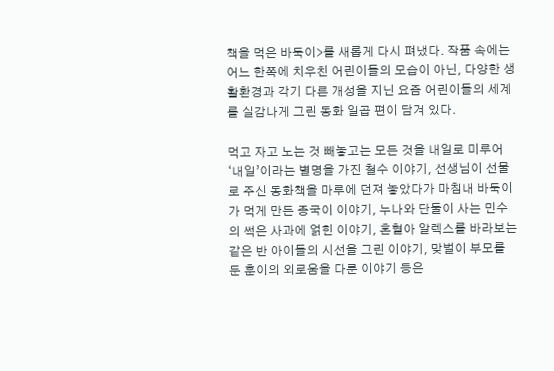책을 먹은 바둑이>를 새롭게 다시 펴냈다. 작품 속에는 어느 한쪽에 치우친 어린이들의 모습이 아닌, 다양한 생활환경과 각기 다른 개성을 지닌 요즘 어린이들의 세계를 실감나게 그린 동화 일곱 편이 담겨 있다.

먹고 자고 노는 것 빼놓고는 모든 것을 내일로 미루어 ‘내일’이라는 별명을 가진 철수 이야기, 선생님이 선물로 주신 동화책을 마루에 던져 놓았다가 마침내 바둑이가 먹게 만든 종국이 이야기, 누나와 단둘이 사는 민수의 썩은 사과에 얽힌 이야기, 혼혈아 알렉스를 바라보는 같은 반 아이들의 시선을 그린 이야기, 맞벌이 부모를 둔 훈이의 외로움을 다룬 이야기 등은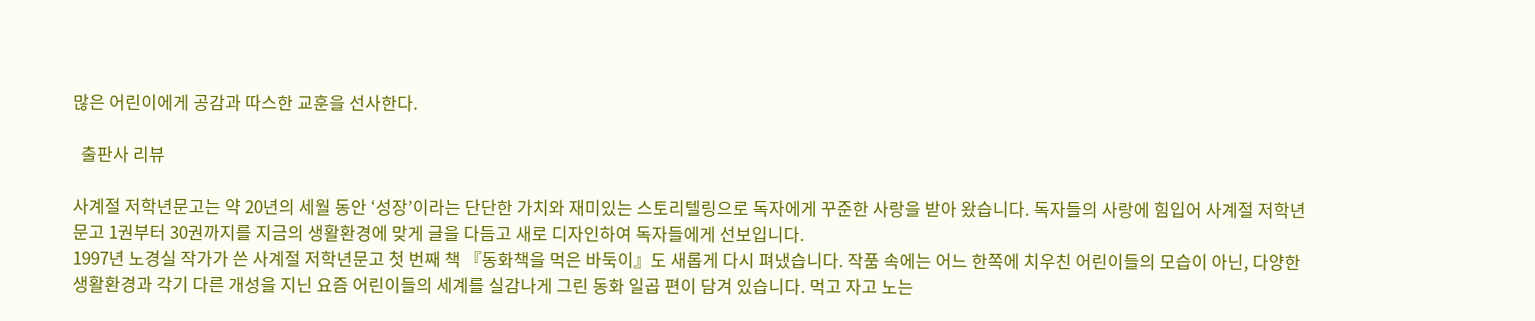많은 어린이에게 공감과 따스한 교훈을 선사한다.

  출판사 리뷰

사계절 저학년문고는 약 20년의 세월 동안 ‘성장’이라는 단단한 가치와 재미있는 스토리텔링으로 독자에게 꾸준한 사랑을 받아 왔습니다. 독자들의 사랑에 힘입어 사계절 저학년문고 1권부터 30권까지를 지금의 생활환경에 맞게 글을 다듬고 새로 디자인하여 독자들에게 선보입니다.
1997년 노경실 작가가 쓴 사계절 저학년문고 첫 번째 책 『동화책을 먹은 바둑이』도 새롭게 다시 펴냈습니다. 작품 속에는 어느 한쪽에 치우친 어린이들의 모습이 아닌, 다양한 생활환경과 각기 다른 개성을 지닌 요즘 어린이들의 세계를 실감나게 그린 동화 일곱 편이 담겨 있습니다. 먹고 자고 노는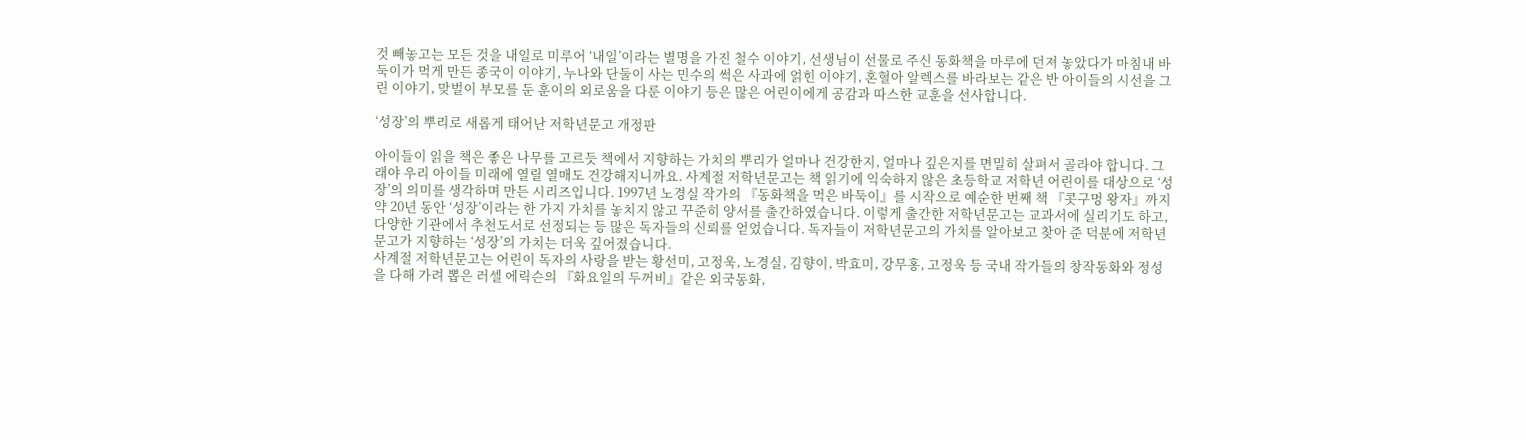것 빼놓고는 모든 것을 내일로 미루어 ‘내일’이라는 별명을 가진 철수 이야기, 선생님이 선물로 주신 동화책을 마루에 던져 놓았다가 마침내 바둑이가 먹게 만든 종국이 이야기, 누나와 단둘이 사는 민수의 썩은 사과에 얽힌 이야기, 혼혈아 알렉스를 바라보는 같은 반 아이들의 시선을 그린 이야기, 맞벌이 부모를 둔 훈이의 외로움을 다룬 이야기 등은 많은 어린이에게 공감과 따스한 교훈을 선사합니다.

‘성장’의 뿌리로 새롭게 태어난 저학년문고 개정판

아이들이 읽을 책은 좋은 나무를 고르듯 책에서 지향하는 가치의 뿌리가 얼마나 건강한지, 얼마나 깊은지를 면밀히 살펴서 골라야 합니다. 그래야 우리 아이들 미래에 열릴 열매도 건강해지니까요. 사계절 저학년문고는 책 읽기에 익숙하지 않은 초등학교 저학년 어린이를 대상으로 ‘성장’의 의미를 생각하며 만든 시리즈입니다. 1997년 노경실 작가의 『동화책을 먹은 바둑이』를 시작으로 예순한 번째 책 『콧구멍 왕자』까지 약 20년 동안 ‘성장’이라는 한 가지 가치를 놓치지 않고 꾸준히 양서를 출간하였습니다. 이렇게 출간한 저학년문고는 교과서에 실리기도 하고, 다양한 기관에서 추천도서로 선정되는 등 많은 독자들의 신뢰를 얻었습니다. 독자들이 저학년문고의 가치를 알아보고 찾아 준 덕분에 저학년문고가 지향하는 ‘성장’의 가치는 더욱 깊어졌습니다.
사계절 저학년문고는 어린이 독자의 사랑을 받는 황선미, 고정욱, 노경실, 김향이, 박효미, 강무홍, 고정욱 등 국내 작가들의 창작동화와 정성을 다해 가려 뽑은 러셀 에릭슨의 『화요일의 두꺼비』같은 외국동화,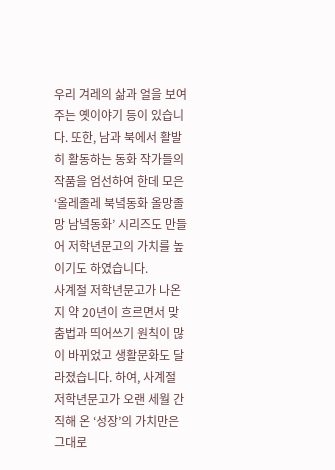우리 겨레의 삶과 얼을 보여 주는 옛이야기 등이 있습니다. 또한, 남과 북에서 활발히 활동하는 동화 작가들의 작품을 엄선하여 한데 모은 ‘올레졸레 북녘동화 올망졸망 남녘동화’ 시리즈도 만들어 저학년문고의 가치를 높이기도 하였습니다.
사계절 저학년문고가 나온 지 약 20년이 흐르면서 맞춤법과 띄어쓰기 원칙이 많이 바뀌었고 생활문화도 달라졌습니다. 하여, 사계절 저학년문고가 오랜 세월 간직해 온 ‘성장’의 가치만은 그대로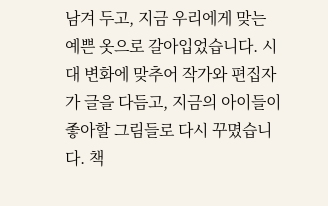남겨 두고, 지금 우리에게 맞는 예쁜 옷으로 갈아입었습니다. 시대 변화에 맞추어 작가와 편집자가 글을 다듬고, 지금의 아이들이 좋아할 그림들로 다시 꾸몄습니다. 책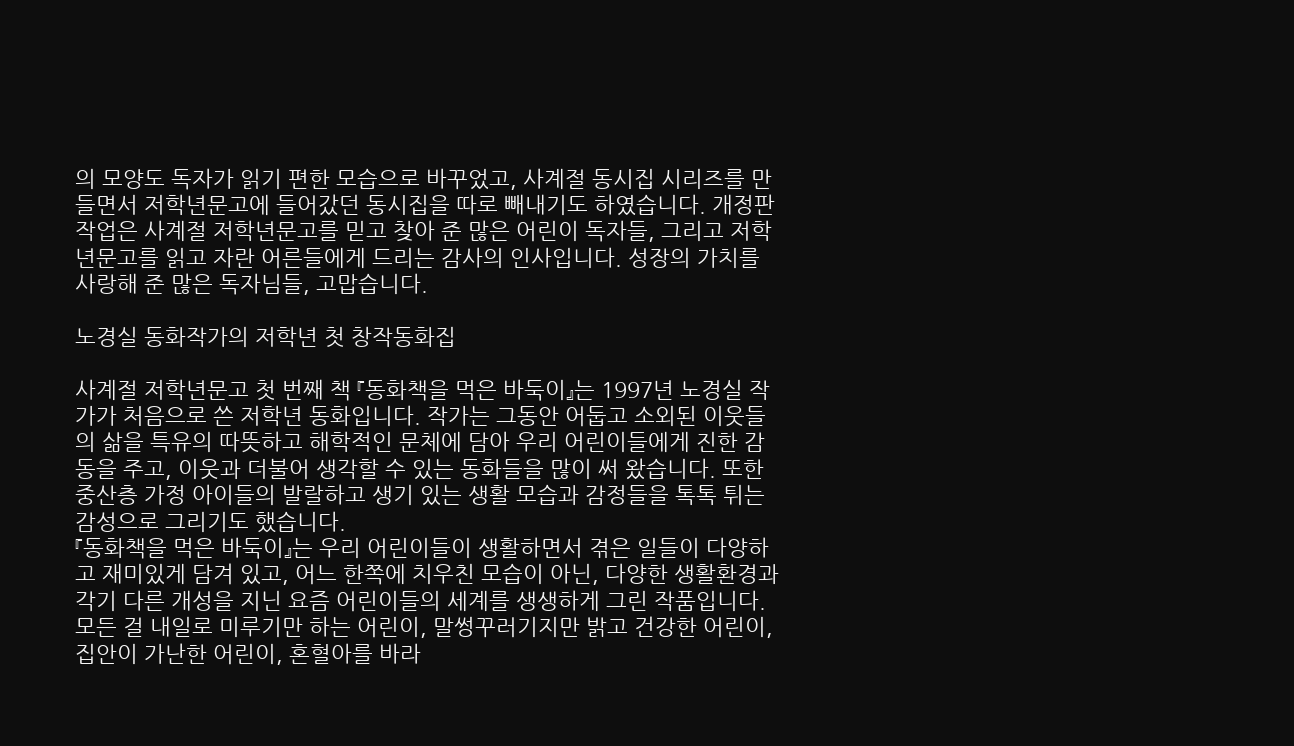의 모양도 독자가 읽기 편한 모습으로 바꾸었고, 사계절 동시집 시리즈를 만들면서 저학년문고에 들어갔던 동시집을 따로 빼내기도 하였습니다. 개정판 작업은 사계절 저학년문고를 믿고 찾아 준 많은 어린이 독자들, 그리고 저학년문고를 읽고 자란 어른들에게 드리는 감사의 인사입니다. 성장의 가치를 사랑해 준 많은 독자님들, 고맙습니다.

노경실 동화작가의 저학년 첫 창작동화집

사계절 저학년문고 첫 번째 책 『동화책을 먹은 바둑이』는 1997년 노경실 작가가 처음으로 쓴 저학년 동화입니다. 작가는 그동안 어둡고 소외된 이웃들의 삶을 특유의 따뜻하고 해학적인 문체에 담아 우리 어린이들에게 진한 감동을 주고, 이웃과 더불어 생각할 수 있는 동화들을 많이 써 왔습니다. 또한 중산층 가정 아이들의 발랄하고 생기 있는 생활 모습과 감정들을 톡톡 튀는 감성으로 그리기도 했습니다.
『동화책을 먹은 바둑이』는 우리 어린이들이 생활하면서 겪은 일들이 다양하고 재미있게 담겨 있고, 어느 한쪽에 치우친 모습이 아닌, 다양한 생활환경과 각기 다른 개성을 지닌 요즘 어린이들의 세계를 생생하게 그린 작품입니다. 모든 걸 내일로 미루기만 하는 어린이, 말썽꾸러기지만 밝고 건강한 어린이, 집안이 가난한 어린이, 혼혈아를 바라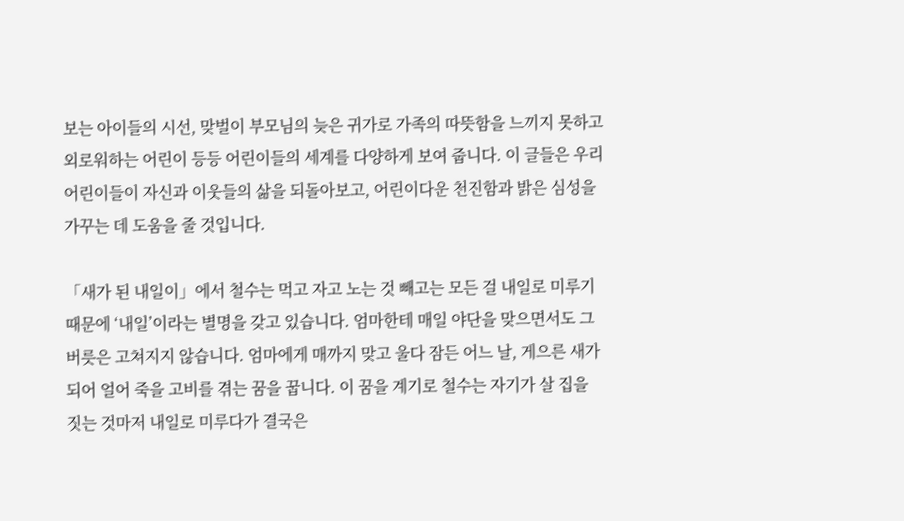보는 아이들의 시선, 맞벌이 부모님의 늦은 귀가로 가족의 따뜻함을 느끼지 못하고 외로워하는 어린이 등등 어린이들의 세계를 다양하게 보여 줍니다. 이 글들은 우리 어린이들이 자신과 이웃들의 삶을 되돌아보고, 어린이다운 천진함과 밝은 심성을 가꾸는 데 도움을 줄 것입니다.

「새가 된 내일이」에서 철수는 먹고 자고 노는 것 빼고는 모든 걸 내일로 미루기 때문에 ‘내일’이라는 별명을 갖고 있습니다. 엄마한테 매일 야단을 맞으면서도 그 버릇은 고쳐지지 않습니다. 엄마에게 매까지 맞고 울다 잠든 어느 날, 게으른 새가 되어 얼어 죽을 고비를 겪는 꿈을 꿉니다. 이 꿈을 계기로 철수는 자기가 살 집을 짓는 것마저 내일로 미루다가 결국은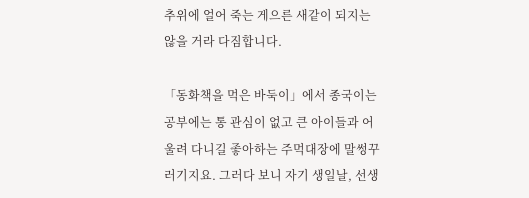추위에 얼어 죽는 게으른 새같이 되지는 않을 거라 다짐합니다.

「동화책을 먹은 바둑이」에서 종국이는 공부에는 통 관심이 없고 큰 아이들과 어울려 다니길 좋아하는 주먹대장에 말썽꾸러기지요. 그러다 보니 자기 생일날, 선생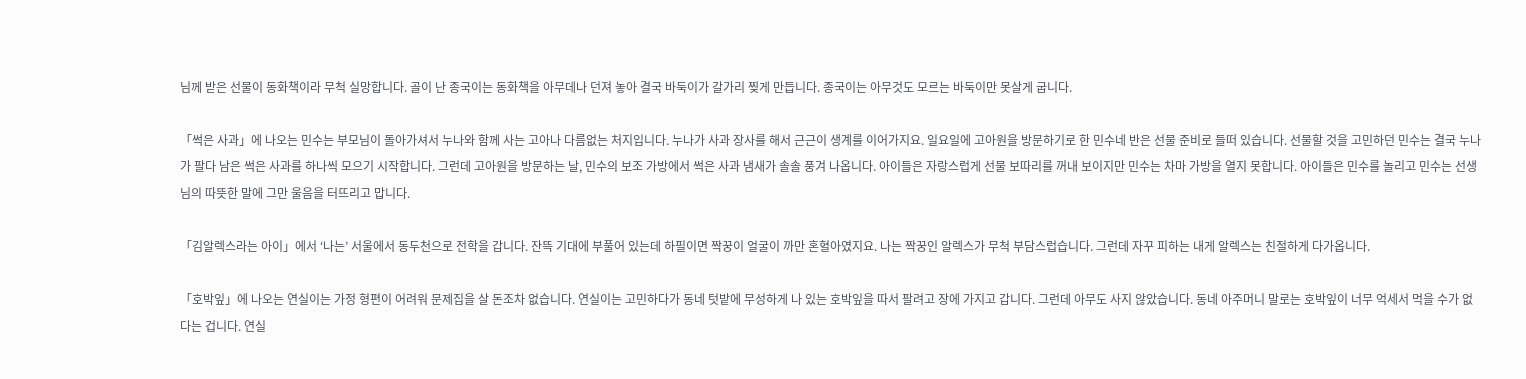님께 받은 선물이 동화책이라 무척 실망합니다. 골이 난 종국이는 동화책을 아무데나 던져 놓아 결국 바둑이가 갈가리 찢게 만듭니다. 종국이는 아무것도 모르는 바둑이만 못살게 굽니다.

「썩은 사과」에 나오는 민수는 부모님이 돌아가셔서 누나와 함께 사는 고아나 다름없는 처지입니다. 누나가 사과 장사를 해서 근근이 생계를 이어가지요. 일요일에 고아원을 방문하기로 한 민수네 반은 선물 준비로 들떠 있습니다. 선물할 것을 고민하던 민수는 결국 누나가 팔다 남은 썩은 사과를 하나씩 모으기 시작합니다. 그런데 고아원을 방문하는 날, 민수의 보조 가방에서 썩은 사과 냄새가 솔솔 풍겨 나옵니다. 아이들은 자랑스럽게 선물 보따리를 꺼내 보이지만 민수는 차마 가방을 열지 못합니다. 아이들은 민수를 놀리고 민수는 선생님의 따뜻한 말에 그만 울음을 터뜨리고 맙니다.

「김알렉스라는 아이」에서 ‘나는’ 서울에서 동두천으로 전학을 갑니다. 잔뜩 기대에 부풀어 있는데 하필이면 짝꿍이 얼굴이 까만 혼혈아였지요. 나는 짝꿍인 알렉스가 무척 부담스럽습니다. 그런데 자꾸 피하는 내게 알렉스는 친절하게 다가옵니다.

「호박잎」에 나오는 연실이는 가정 형편이 어려워 문제집을 살 돈조차 없습니다. 연실이는 고민하다가 동네 텃밭에 무성하게 나 있는 호박잎을 따서 팔려고 장에 가지고 갑니다. 그런데 아무도 사지 않았습니다. 동네 아주머니 말로는 호박잎이 너무 억세서 먹을 수가 없다는 겁니다. 연실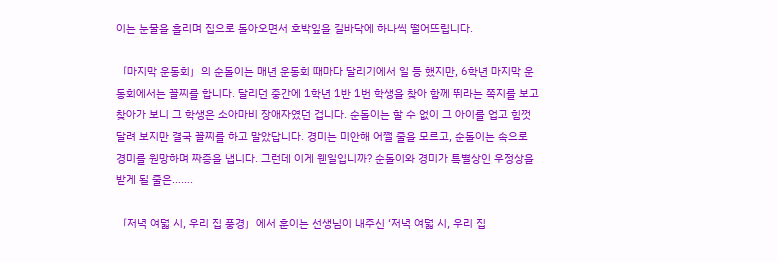이는 눈물을 흘리며 집으로 돌아오면서 호박잎을 길바닥에 하나씩 떨어뜨립니다.

「마지막 운동회」의 순돌이는 매년 운동회 때마다 달리기에서 일 등 했지만, 6학년 마지막 운동회에서는 꼴찌를 합니다. 달리던 중간에 1학년 1반 1번 학생을 찾아 함께 뛰라는 쪽지를 보고 찾아가 보니 그 학생은 소아마비 장애자였던 겁니다. 순돌이는 할 수 없이 그 아이를 업고 힘껏 달려 보지만 결국 꼴찌를 하고 말았답니다. 경미는 미안해 어쩔 줄을 모르고, 순돌이는 속으로 경미를 원망하며 짜증을 냅니다. 그런데 이게 웬일입니까? 순돌이와 경미가 특별상인 우정상을 받게 될 줄은…….

「저녁 여덟 시, 우리 집 풍경」에서 훈이는 선생님이 내주신 ‘저녁 여덟 시, 우리 집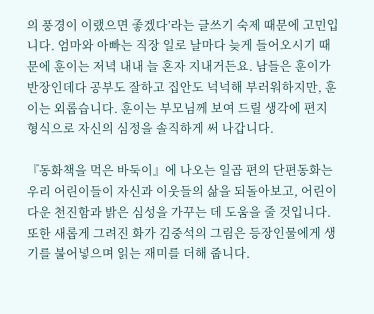의 풍경이 이랬으면 좋겠다’라는 글쓰기 숙제 때문에 고민입니다. 엄마와 아빠는 직장 일로 날마다 늦게 들어오시기 때문에 훈이는 저녁 내내 늘 혼자 지내거든요. 남들은 훈이가 반장인데다 공부도 잘하고 집안도 넉넉해 부러워하지만, 훈이는 외롭습니다. 훈이는 부모님께 보여 드릴 생각에 편지 형식으로 자신의 심정을 솔직하게 써 나갑니다.

『동화책을 먹은 바둑이』에 나오는 일곱 편의 단편동화는 우리 어린이들이 자신과 이웃들의 삶을 되돌아보고, 어린이다운 천진함과 밝은 심성을 가꾸는 데 도움을 줄 것입니다. 또한 새롭게 그려진 화가 김중석의 그림은 등장인물에게 생기를 불어넣으며 읽는 재미를 더해 줍니다.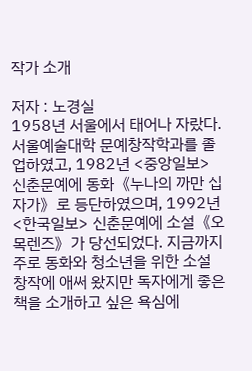작가 소개

저자 : 노경실
1958년 서울에서 태어나 자랐다. 서울예술대학 문예창작학과를 졸업하였고, 1982년 <중앙일보> 신춘문예에 동화《누나의 까만 십자가》로 등단하였으며, 1992년 <한국일보> 신춘문예에 소설《오목렌즈》가 당선되었다. 지금까지 주로 동화와 청소년을 위한 소설 창작에 애써 왔지만 독자에게 좋은 책을 소개하고 싶은 욕심에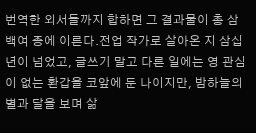번역한 외서들까지 합하면 그 결과물이 총 삼 백여 종에 이른다.전업 작가로 살아온 지 삼십 년이 넘었고, 글쓰기 말고 다른 일에는 영 관심이 없는 환갑을 코앞에 둔 나이지만, 밤하늘의 별과 달을 보며 삶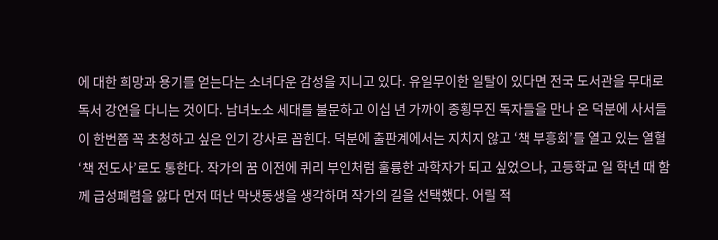에 대한 희망과 용기를 얻는다는 소녀다운 감성을 지니고 있다. 유일무이한 일탈이 있다면 전국 도서관을 무대로 독서 강연을 다니는 것이다. 남녀노소 세대를 불문하고 이십 년 가까이 종횡무진 독자들을 만나 온 덕분에 사서들이 한번쯤 꼭 초청하고 싶은 인기 강사로 꼽힌다. 덕분에 출판계에서는 지치지 않고 ‘책 부흥회’를 열고 있는 열혈 ‘책 전도사’로도 통한다. 작가의 꿈 이전에 퀴리 부인처럼 훌륭한 과학자가 되고 싶었으나, 고등학교 일 학년 때 함께 급성폐렴을 앓다 먼저 떠난 막냇동생을 생각하며 작가의 길을 선택했다. 어릴 적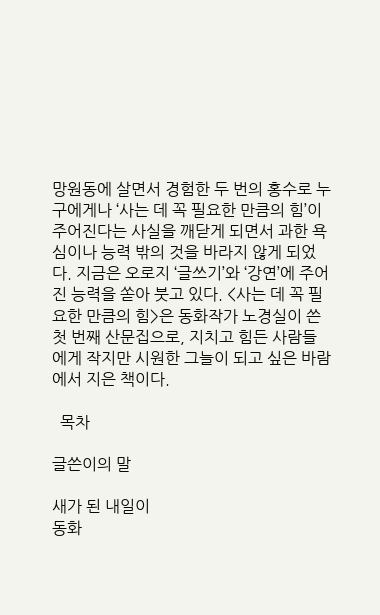망원동에 살면서 경험한 두 번의 홍수로 누구에게나 ‘사는 데 꼭 필요한 만큼의 힘’이 주어진다는 사실을 깨닫게 되면서 과한 욕심이나 능력 밖의 것을 바라지 않게 되었다. 지금은 오로지 ‘글쓰기’와 ‘강연’에 주어진 능력을 쏟아 붓고 있다. <사는 데 꼭 필요한 만큼의 힘>은 동화작가 노경실이 쓴 첫 번째 산문집으로, 지치고 힘든 사람들에게 작지만 시원한 그늘이 되고 싶은 바람에서 지은 책이다.

  목차

글쓴이의 말

새가 된 내일이
동화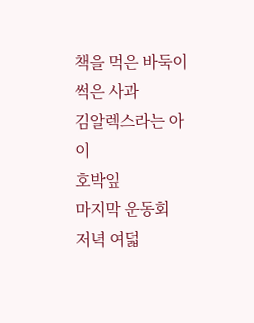책을 먹은 바둑이
썩은 사과
김알렉스라는 아이
호박잎
마지막 운동회
저녁 여덟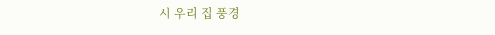시 우리 집 풍경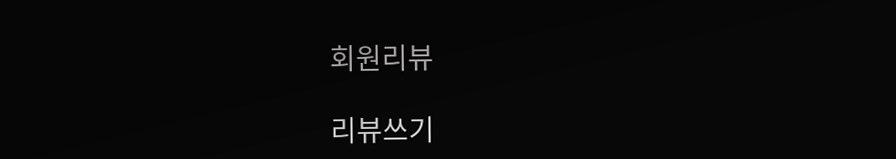회원리뷰

리뷰쓰기